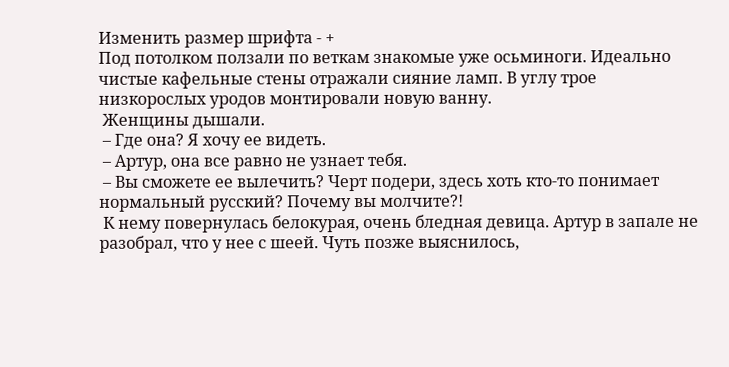Изменить размер шрифта - +
Под потолком ползали по веткам знакомые уже осьминоги. Идеально чистые кафельные стены отражали сияние ламп. В углу трое низкорослых уродов монтировали новую ванну.
 Женщины дышали.
 – Где она? Я хочу ее видеть.
 – Артур, она все равно не узнает тебя.
 – Вы сможете ее вылечить? Черт подери, здесь хоть кто-то понимает нормальный русский? Почему вы молчите?!
 К нему повернулась белокурая, очень бледная девица. Артур в запале не разобрал, что у нее с шеей. Чуть позже выяснилось,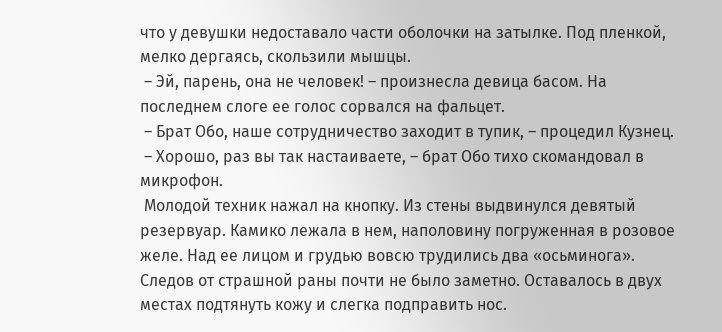что у девушки недоставало части оболочки на затылке. Под пленкой, мелко дергаясь, скользили мышцы.
 – Эй, парень, она не человек! – произнесла девица басом. На последнем слоге ее голос сорвался на фальцет.
 – Брат Обо, наше сотрудничество заходит в тупик, – процедил Кузнец.
 – Хорошо, раз вы так настаиваете, – брат Обо тихо скомандовал в микрофон.
 Молодой техник нажал на кнопку. Из стены выдвинулся девятый резервуар. Камико лежала в нем, наполовину погруженная в розовое желе. Над ее лицом и грудью вовсю трудились два «осьминога». Следов от страшной раны почти не было заметно. Оставалось в двух местах подтянуть кожу и слегка подправить нос.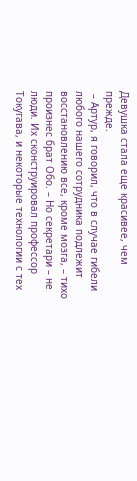Девушка стала еще красивее, чем прежде.
 – Артур, я говорил, что в случае гибели любого нашего сотрудника подлежит восстановлению все, кроме мозга, – тихо произнес брат Обо. – Но секретари – не люди. Их сконструировал профессор Токугава, и некоторые технологии с тех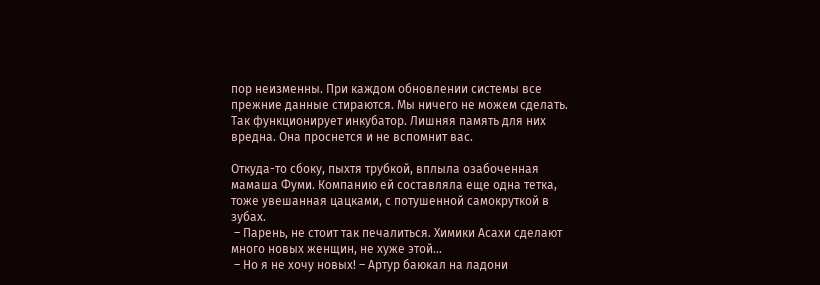пор неизменны. При каждом обновлении системы все прежние данные стираются. Мы ничего не можем сделать. Так функционирует инкубатор. Лишняя память для них вредна. Она проснется и не вспомнит вас.

Откуда-то сбоку, пыхтя трубкой, вплыла озабоченная мамаша Фуми. Компанию ей составляла еще одна тетка, тоже увешанная цацками, с потушенной самокруткой в зубах.
 – Парень, не стоит так печалиться. Химики Асахи сделают много новых женщин, не хуже этой…
 – Но я не хочу новых! – Артур баюкал на ладони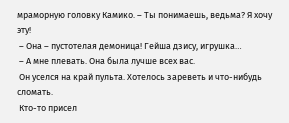мраморную головку Камико. – Ты понимаешь, ведьма? Я хочу эту!
 – Она – пустотелая демоница! Гейша дзису, игрушка…
 – А мне плевать. Она была лучше всех вас.
 Он уселся на край пульта. Хотелось зареветь и что-нибудь сломать.
 Кто-то присел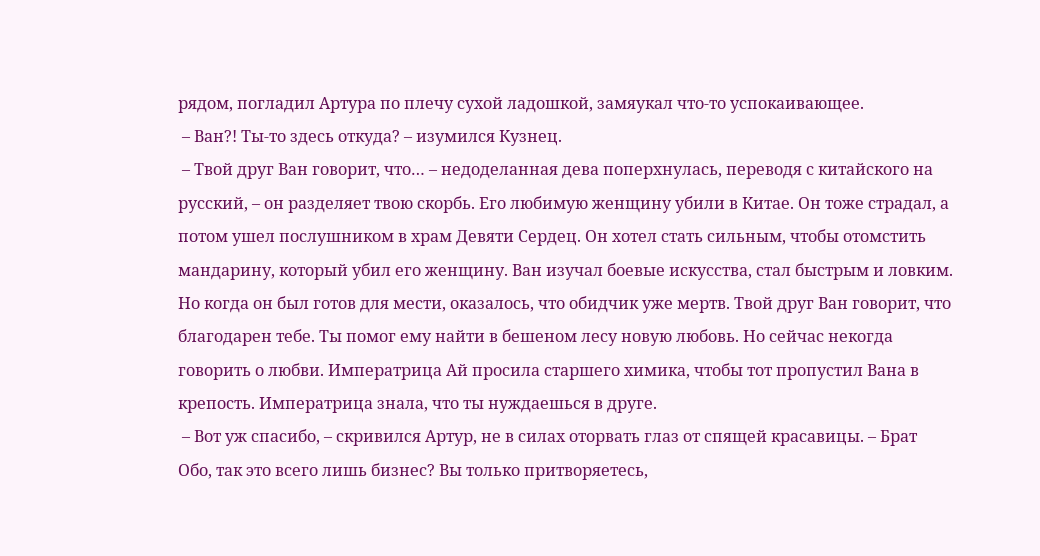рядом, погладил Артура по плечу сухой ладошкой, замяукал что-то успокаивающее.
 – Ван?! Ты-то здесь откуда? – изумился Кузнец.
 – Твой друг Ван говорит, что… – недоделанная дева поперхнулась, переводя с китайского на русский, – он разделяет твою скорбь. Его любимую женщину убили в Китае. Он тоже страдал, а потом ушел послушником в храм Девяти Сердец. Он хотел стать сильным, чтобы отомстить мандарину, который убил его женщину. Ван изучал боевые искусства, стал быстрым и ловким. Но когда он был готов для мести, оказалось, что обидчик уже мертв. Твой друг Ван говорит, что благодарен тебе. Ты помог ему найти в бешеном лесу новую любовь. Но сейчас некогда говорить о любви. Императрица Ай просила старшего химика, чтобы тот пропустил Вана в крепость. Императрица знала, что ты нуждаешься в друге.
 – Вот уж спасибо, – скривился Артур, не в силах оторвать глаз от спящей красавицы. – Брат Обо, так это всего лишь бизнес? Вы только притворяетесь,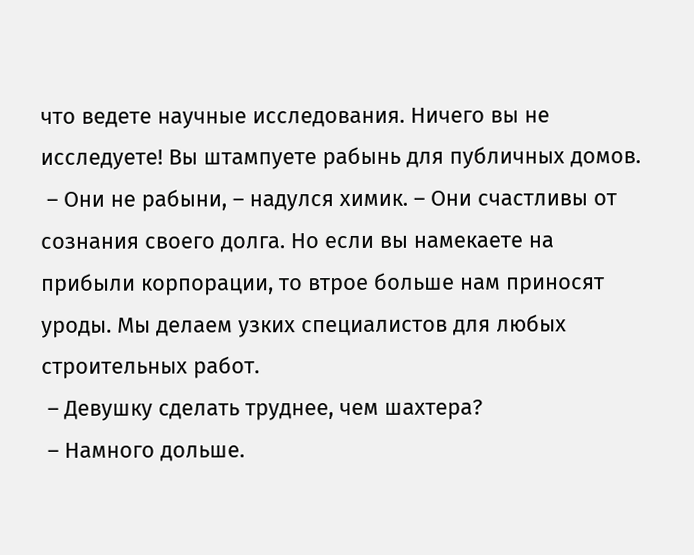что ведете научные исследования. Ничего вы не исследуете! Вы штампуете рабынь для публичных домов.
 – Они не рабыни, – надулся химик. – Они счастливы от сознания своего долга. Но если вы намекаете на прибыли корпорации, то втрое больше нам приносят уроды. Мы делаем узких специалистов для любых строительных работ.
 – Девушку сделать труднее, чем шахтера?
 – Намного дольше.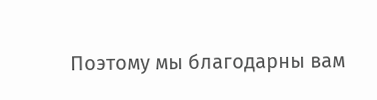Поэтому мы благодарны вам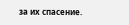за их спасение.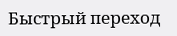Быстрый переход